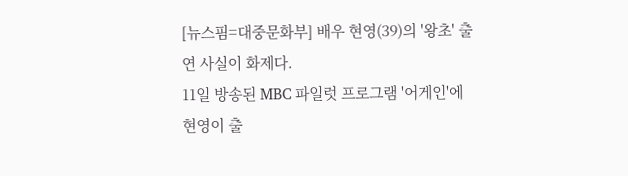[뉴스핌=대중문화부] 배우 현영(39)의 '왕초' 출연 사실이 화제다.
11일 방송된 MBC 파일럿 프로그램 '어게인'에 현영이 출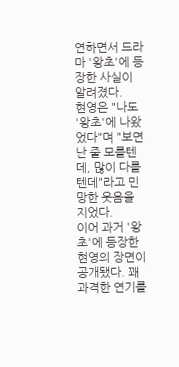연하면서 드라마 '왕초'에 등장한 사실이 알려졌다.
현영은 "나도 '왕초'에 나왔었다"며 "보면 난 줄 모를텐데, 많이 다를텐데"라고 민망한 웃음을 지었다.
이어 과거 '왕초'에 등장한 현영의 장면이 공개됐다. 꽤 과격한 연기를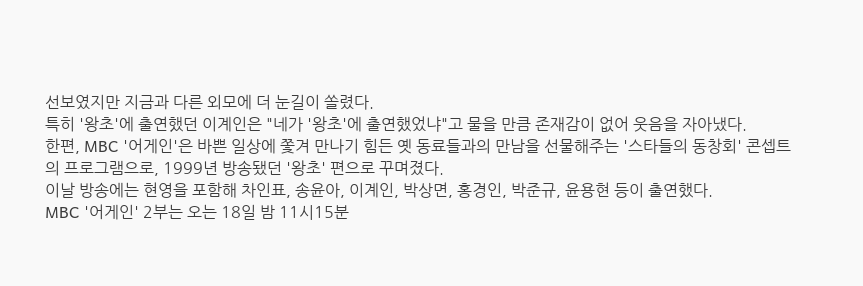선보였지만 지금과 다른 외모에 더 눈길이 쏠렸다.
특히 '왕초'에 출연했던 이계인은 "네가 '왕초'에 출연했었냐"고 물을 만큼 존재감이 없어 웃음을 자아냈다.
한편, MBC '어게인'은 바쁜 일상에 쫓겨 만나기 힘든 옛 동료들과의 만남을 선물해주는 '스타들의 동창회' 콘셉트의 프로그램으로, 1999년 방송됐던 '왕초' 편으로 꾸며졌다.
이날 방송에는 현영을 포함해 차인표, 송윤아, 이계인, 박상면, 홍경인, 박준규, 윤용현 등이 출연했다.
MBC '어게인' 2부는 오는 18일 밤 11시15분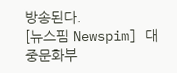방송된다.
[뉴스핌 Newspim] 대중문화부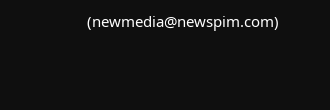(newmedia@newspim.com)